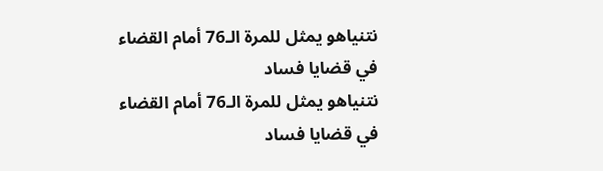نتنياهو يمثل للمرة الـ76 أمام القضاء في قضايا فساد
نتنياهو يمثل للمرة الـ76 أمام القضاء في قضايا فساد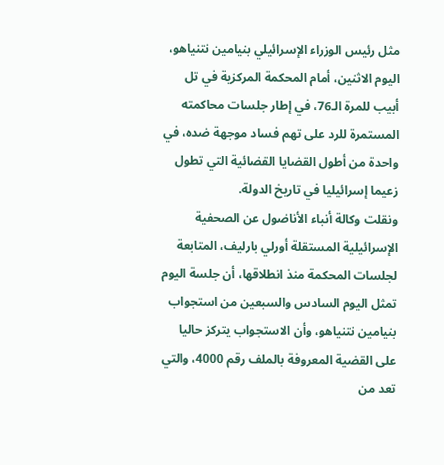مثل رئيس الوزراء الإسرائيلي بنيامين نتنياهو، اليوم الاثنين، أمام المحكمة المركزية في تل أبيب للمرة الـ76، في إطار جلسات محاكمته المستمرة للرد على تهم فساد موجهة ضده، في واحدة من أطول القضايا القضائية التي تطول زعيما إسرائيليا في تاريخ الدولة.
ونقلت وكالة أنباء الأناضول عن الصحفية الإسرائيلية المستقلة أورلي بارليف، المتابعة لجلسات المحكمة منذ انطلاقها، أن جلسة اليوم تمثل اليوم السادس والسبعين من استجواب بنيامين نتنياهو، وأن الاستجواب يتركز حاليا على القضية المعروفة بالملف رقم 4000، والتي تعد من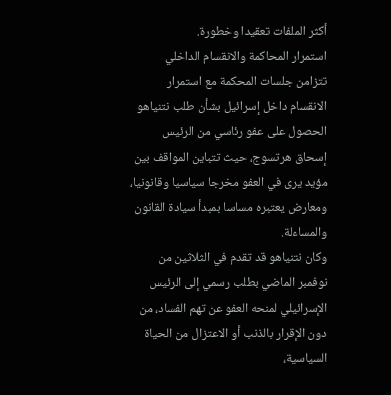أكثر الملفات تعقيدا وخطورة.
استمرار المحاكمة والانقسام الداخلي
تتزامن جلسات المحكمة مع استمرار الانقسام داخل إسرائيل بشأن طلب نتنياهو الحصول على عفو رئاسي من الرئيس إسحاق هرتسوج، حيث تتباين المواقف بين مؤيد يرى في العفو مخرجا سياسيا وقانونيا، ومعارض يعتبره مساسا بمبدأ سيادة القانون والمساءلة.
وكان نتنياهو قد تقدم في الثلاثين من نوفمبر الماضي بطلب رسمي إلى الرئيس الإسرائيلي لمنحه العفو عن تهم الفساد، من دون الإقرار بالذنب أو الاعتزال من الحياة السياسية،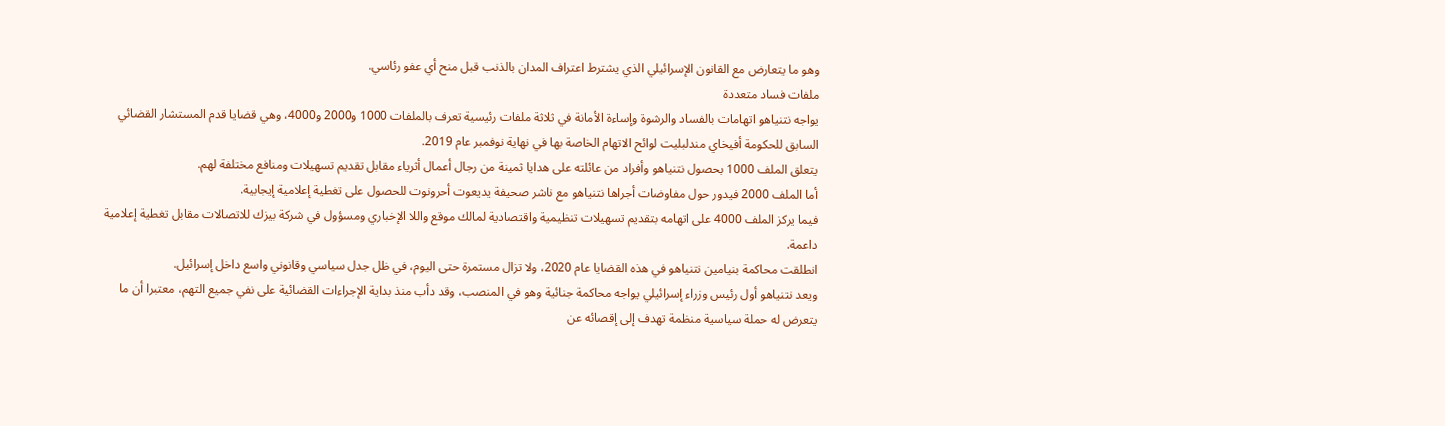وهو ما يتعارض مع القانون الإسرائيلي الذي يشترط اعتراف المدان بالذنب قبل منح أي عفو رئاسي.
ملفات فساد متعددة
يواجه نتنياهو اتهامات بالفساد والرشوة وإساءة الأمانة في ثلاثة ملفات رئيسية تعرف بالملفات 1000 و2000 و4000، وهي قضايا قدم المستشار القضائي السابق للحكومة أفيخاي مندلبليت لوائح الاتهام الخاصة بها في نهاية نوفمبر عام 2019.
يتعلق الملف 1000 بحصول نتنياهو وأفراد من عائلته على هدايا ثمينة من رجال أعمال أثرياء مقابل تقديم تسهيلات ومنافع مختلفة لهم.
أما الملف 2000 فيدور حول مفاوضات أجراها نتنياهو مع ناشر صحيفة يديعوت أحرونوت للحصول على تغطية إعلامية إيجابية.
فيما يركز الملف 4000 على اتهامه بتقديم تسهيلات تنظيمية واقتصادية لمالك موقع واللا الإخباري ومسؤول في شركة بيزك للاتصالات مقابل تغطية إعلامية داعمة.
انطلقت محاكمة بنيامين نتنياهو في هذه القضايا عام 2020، ولا تزال مستمرة حتى اليوم، في ظل جدل سياسي وقانوني واسع داخل إسرائيل.
ويعد نتنياهو أول رئيس وزراء إسرائيلي يواجه محاكمة جنائية وهو في المنصب، وقد دأب منذ بداية الإجراءات القضائية على نفي جميع التهم، معتبرا أن ما يتعرض له حملة سياسية منظمة تهدف إلى إقصائه عن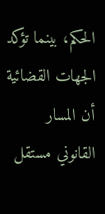الحكم، بينما تؤكد الجهات القضائية أن المسار القانوني مستقل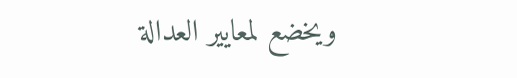ويخضع لمعايير العدالة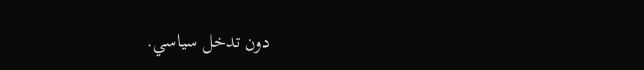دون تدخل سياسي.